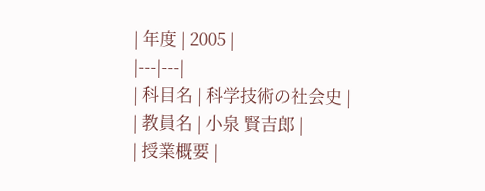| 年度 | 2005 |
|---|---|
| 科目名 | 科学技術の社会史 |
| 教員名 | 小泉 賢吉郎 |
| 授業概要 |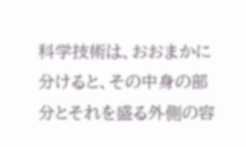科学技術は、おおまかに分けると、その中身の部分とそれを盛る外側の容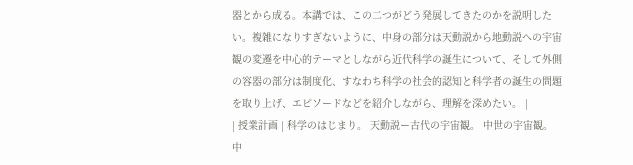器とから成る。本講では、この二つがどう発展してきたのかを説明したい。複雑になりすぎないように、中身の部分は天動説から地動説への宇宙観の変遷を中心的テーマとしながら近代科学の誕生について、そして外側の容器の部分は制度化、すなわち科学の社会的認知と科学者の誕生の問題を取り上げ、エピソードなどを紹介しながら、理解を深めたい。 |
| 授業計画 | 科学のはじまり。 天動説ー古代の宇宙観。 中世の宇宙観。 中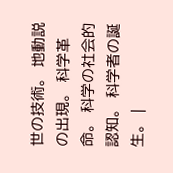世の技術。 地動説の出現。 科学革命。 科学の社会的認知。 科学者の誕生。 |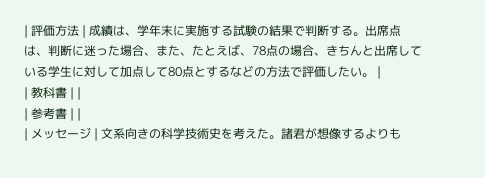| 評価方法 | 成績は、学年末に実施する試験の結果で判断する。出席点は、判断に迷った場合、また、たとえば、78点の場合、きちんと出席している学生に対して加点して80点とするなどの方法で評価したい。 |
| 教科書 | |
| 参考書 | |
| メッセージ | 文系向きの科学技術史を考えた。諸君が想像するよりも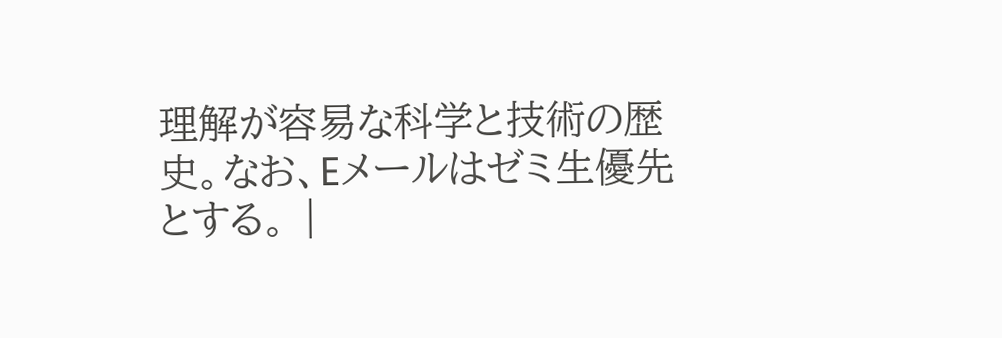理解が容易な科学と技術の歴史。なお、Eメールはゼミ生優先とする。 |